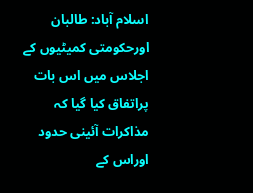اسلام آباد: طالبان اورحکومتی کمیٹیوں کے اجلاس میں اس بات پراتفاق کیا گیا کہ مذاکرات آئینی حدود اوراس کے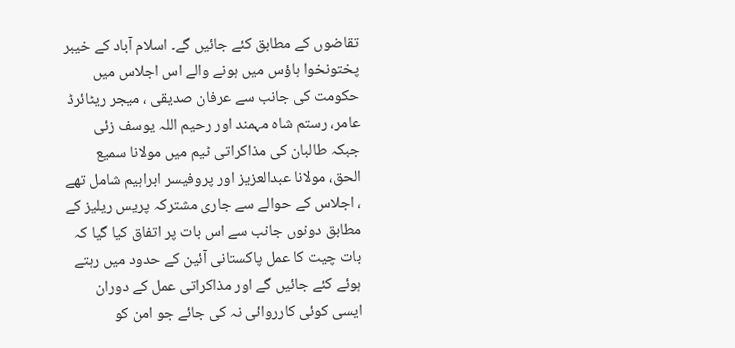تقاضوں کے مطابق کئے جائیں گے۔ اسلام آباد کے خیبر پختونخوا ہاؤس میں ہونے والے اس اجلاس میں حکومت کی جانب سے عرفان صدیقی ، میجر ریٹائرڈ عامر، رستم شاہ مہمند اور رحیم اللہ یوسف زئی جبکہ طالبان کی مذاکراتی ٹیم میں مولانا سمیع الحق، مولانا عبدالعزیز اور پروفیسر ابراہیم شامل تھے
، اجلاس کے حوالے سے جاری مشترکہ پریس ریلیز کے مطابق دونوں جانب سے اس بات پر اتفاق کیا گیا کہ بات چیت کا عمل پاکستانی آئین کے حدود میں رہتے ہوئے کئے جائیں گے اور مذاکراتی عمل کے دوران ایسی کوئی کارروائی نہ کی جائے جو امن کو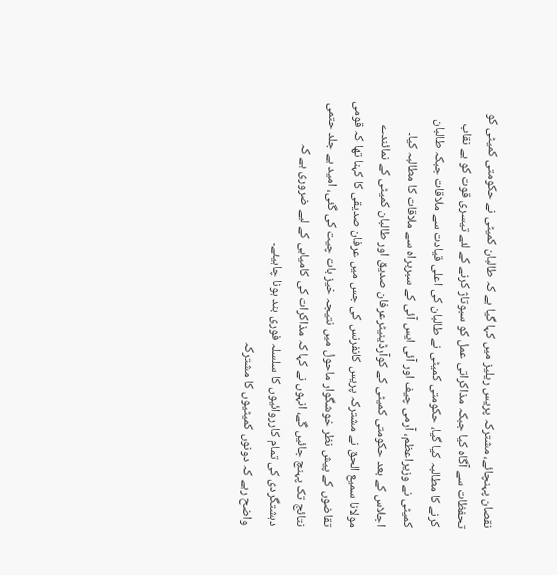نقصان پہنچائے، مشترکہ پریس ریلیز میں کہا گیا ہے کہ طالبان کمیٹی نے حکومتی کمیٹی کو تحفظات سے آگاہ کیا جبکہ مذاکراتی عمل کو سبوتاژ کرنے کے لئے تیسری قوت کو بے نقاب کرنے کا مطالبہ کیا گیا، حکومتی کمیٹی نے طالبان کی اعلی قیادت سے ملاقات جبکہ طالبان کمیٹی نے وزیراعظم، آرمی چیف اور آئی ایس آئی کے سبربراہ سے ملاقات کا مطالبہ کیا۔
اجلاس کے بعد حکومتی کمیٹی کے کوآرڈینیٹرعرفان صدیق اور طالبان کمیٹی کے نمائندے مولانا سمیع الحق نے مشترکہ پریس کانفرنس کی جس میں عرفان صدیقی کا کہنا تھا کہ قومی تقاضوں کے پیش نظر خوشگوار ماحول میں نتیجہ خیز بات چیت کی گئی، امید ہے جلد حتمی نتائج تک پہنچ جائیں گے، انہوں نے کہا کہ مذاکرات کی کامیابی کے لیے ضروری ہے کہ دہشتگردی کی تمام کارروائیوں کا سلسلہ فوری بند ہونا چاہیئے۔
واضح رہے کہ دونوں کمیٹیوں کا مشترکہ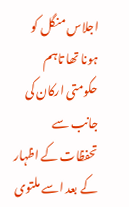اجلاس منگل کو ہونا تھا تاہم حکومتی ارکان کی جانب سے تحفظات کے اظہار کے بعد اسے ملتوی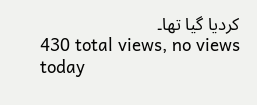کردیا گیا تھا۔
430 total views, no views today